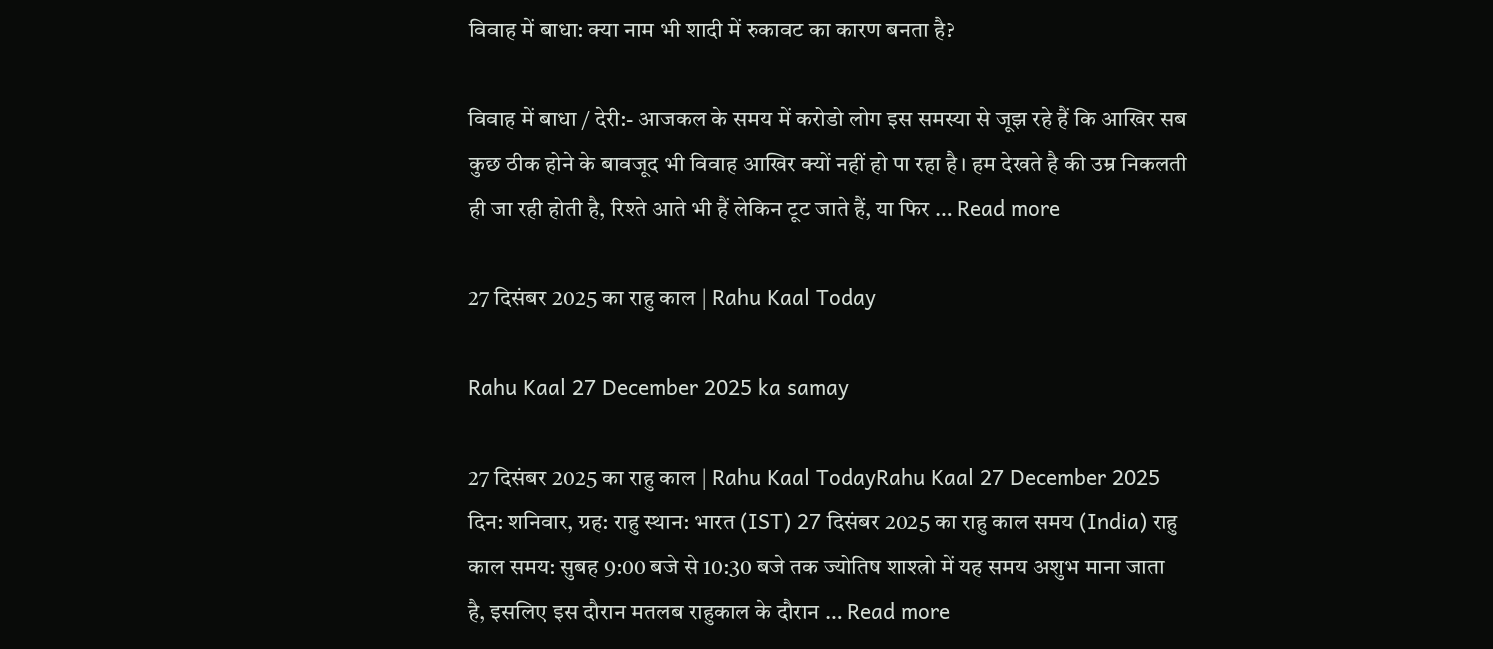विवाह में बाधा: क्या नाम भी शादी में रुकावट का कारण बनता है?

विवाह में बाधा / देरी:- आजकल के समय में करोडो लोग इस समस्या से जूझ रहे हैं कि आखिर सब कुछ ठीक होने के बावजूद भी विवाह आखिर क्यों नहीं हो पा रहा है। हम देखते है की उम्र निकलती ही जा रही होती है, रिश्ते आते भी हैं लेकिन टूट जाते हैं, या फिर … Read more

27 दिसंबर 2025 का राहु काल | Rahu Kaal Today

Rahu Kaal 27 December 2025 ka samay

27 दिसंबर 2025 का राहु काल | Rahu Kaal TodayRahu Kaal 27 December 2025 दिन: शनिवार, ग्रह: राहु स्थान: भारत (IST) 27 दिसंबर 2025 का राहु काल समय (India) राहु काल समय: सुबह 9:00 बजे से 10:30 बजे तक ज्योतिष शाश्त्रो में यह समय अशुभ माना जाता है, इसलिए इस दौरान मतलब राहुकाल के दौरान … Read more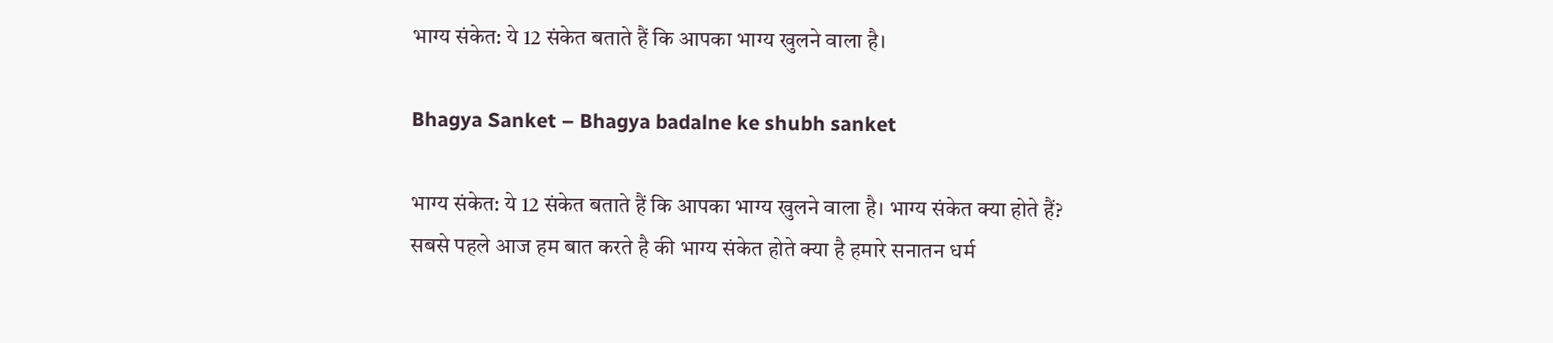भाग्य संकेत: ये 12 संकेत बताते हैं कि आपका भाग्य खुलने वाला है।

Bhagya Sanket – Bhagya badalne ke shubh sanket

भाग्य संकेत: ये 12 संकेत बताते हैं कि आपका भाग्य खुलने वाला है। भाग्य संकेत क्या होते हैं? सबसे पहले आज हम बात करते है की भाग्य संकेत होते क्या है हमारे सनातन धर्म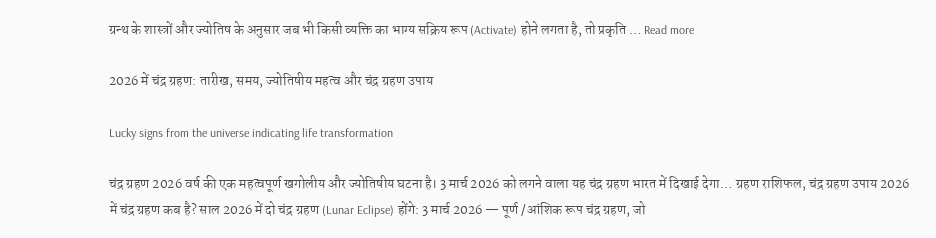ग्रन्थ के शास्त्रों और ज्योतिष के अनुसार जब भी किसी व्यक्ति का भाग्य सक्रिय रूप (Activate) होने लगता है, तो प्रकृति … Read more

2026 में चंद्र ग्रहण: तारीख, समय, ज्योतिषीय महत्व और चंद्र ग्रहण उपाय

Lucky signs from the universe indicating life transformation

चंद्र ग्रहण 2026 वर्ष की एक महत्वपूर्ण खगोलीय और ज्योतिषीय घटना है। 3 मार्च 2026 को लगने वाला यह चंद्र ग्रहण भारत में दिखाई देगा… ग्रहण राशिफल, चंद्र ग्रहण उपाय 2026 में चंद्र ग्रहण कब है? साल 2026 में दो चंद्र ग्रहण (Lunar Eclipse) होंगे: 3 मार्च 2026 — पूर्ण /आंशिक रूप चंद्र ग्रहण, जो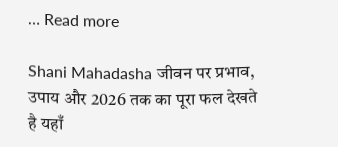… Read more

Shani Mahadasha जीवन पर प्रभाव, उपाय और 2026 तक का पूरा फल देखते है यहाँ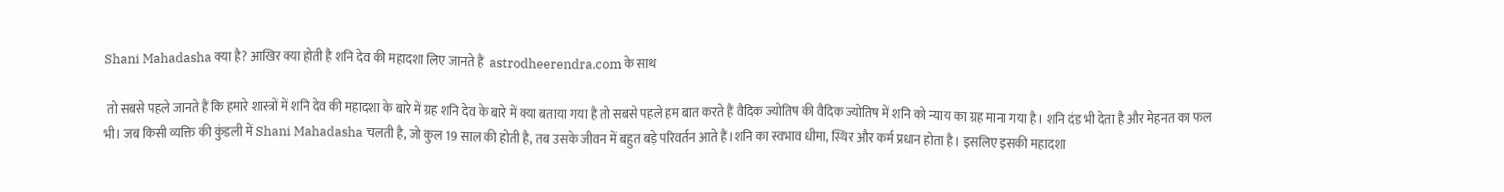Shani Mahadasha क्या है? आखिर क्या होती है शनि देव की महादशा लिए जानते हैं  astrodheerendra.com के साथ

 तो सबसे पहले जानते हैं कि हमारे शास्त्रों में शनि देव की महादशा के बारे में ग्रह शनि देव के बारे में क्या बताया गया है तो सबसे पहले हम बात करते हैं वैदिक ज्योतिष की वैदिक ज्योतिष में शनि को न्याय का ग्रह माना गया है। शनि दंड भी देता है और मेहनत का फल भी। जब किसी व्यक्ति की कुंडली में Shani Mahadasha चलती है, जो कुल 19 साल की होती है, तब उसके जीवन में बहुत बड़े परिवर्तन आते हैं।शनि का स्वभाव धीमा, स्थिर और कर्म प्रधान होता है। इसलिए इसकी महादशा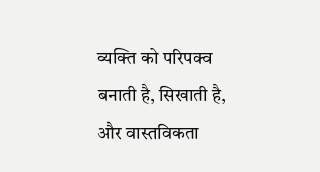व्यक्ति को परिपक्व बनाती है, सिखाती है, और वास्तविकता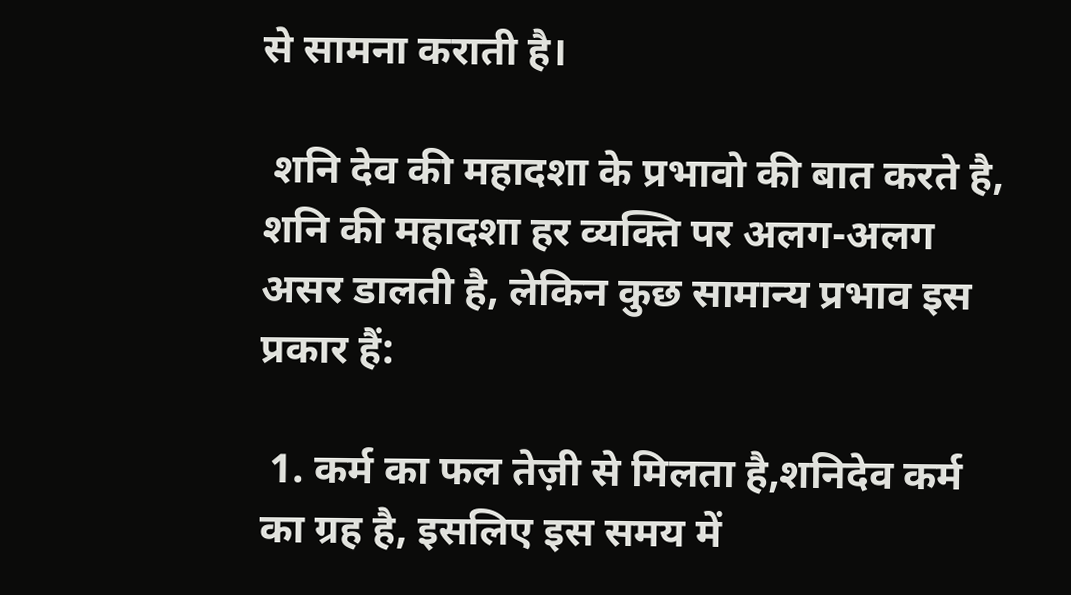से सामना कराती है।

 शनि देव की महादशा के प्रभावो की बात करते है, शनि की महादशा हर व्यक्ति पर अलग-अलग असर डालती है, लेकिन कुछ सामान्य प्रभाव इस प्रकार हैं:

 1. कर्म का फल तेज़ी से मिलता है,शनिदेव कर्म का ग्रह है, इसलिए इस समय में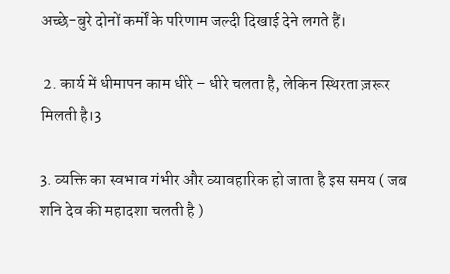अच्छे-बुरे दोनों कर्मों के परिणाम जल्दी दिखाई देने लगते हैं।

 2. कार्य में धीमापन काम धीरे – धीरे चलता है, लेकिन स्थिरता ज़रूर मिलती है।3

3. व्यक्ति का स्वभाव गंभीर और व्यावहारिक हो जाता है इस समय ( जब शनि देव की महादशा चलती है )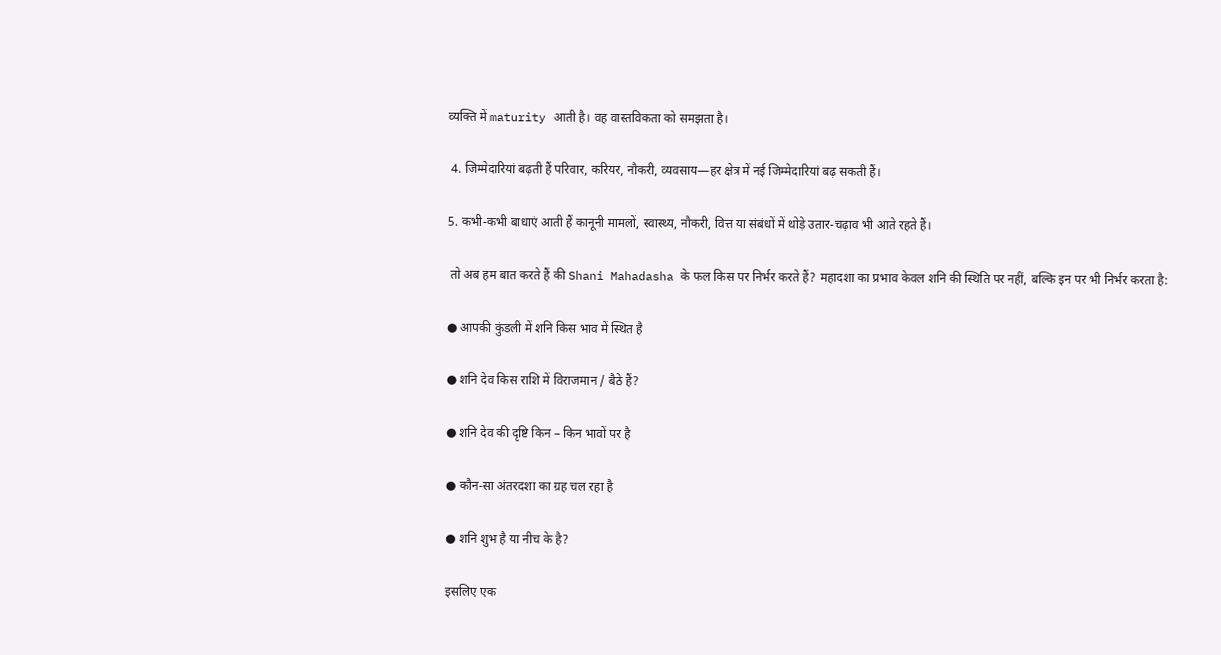व्यक्ति में maturity आती है। वह वास्तविकता को समझता है।

 4. जिम्मेदारियां बढ़ती हैं परिवार, करियर, नौकरी, व्यवसाय—हर क्षेत्र में नई जिम्मेदारियां बढ़ सकती हैं।

5. कभी-कभी बाधाएं आती हैं कानूनी मामलों, स्वास्थ्य, नौकरी, वित्त या संबंधों में थोड़े उतार-चढ़ाव भी आते रहते हैं।

 तो अब हम बात करते हैं की Shani Mahadasha के फल किस पर निर्भर करते हैं? महादशा का प्रभाव केवल शनि की स्थिति पर नहीं, बल्कि इन पर भी निर्भर करता है:

● आपकी कुंडली में शनि किस भाव में स्थित है

● शनि देव किस राशि में विराजमान / बैठे हैं?

● शनि देव की दृष्टि किन – किन भावों पर है

● कौन-सा अंतरदशा का ग्रह चल रहा है

● शनि शुभ है या नीच के है?

इसलिए एक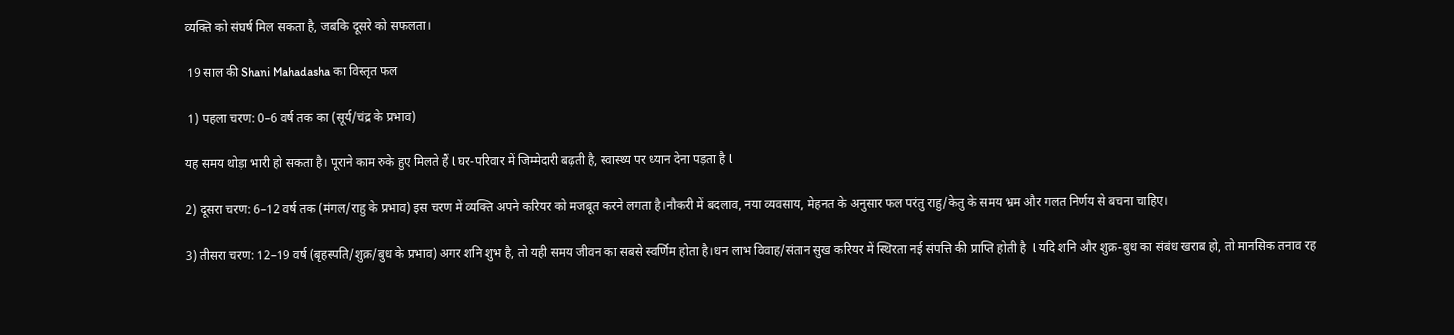व्यक्ति को संघर्ष मिल सकता है, जबकि दूसरे को सफलता।

 19 साल की Shani Mahadasha का विस्तृत फल

 1) पहला चरण: 0–6 वर्ष तक का (सूर्य/चंद्र के प्रभाव)

यह समय थोड़ा भारी हो सकता है। पूराने काम रुके हुए मिलते हैं l घर-परिवार में जिम्मेदारी बढ़ती है, स्वास्थ्य पर ध्यान देना पड़ता है l

2) दूसरा चरण: 6–12 वर्ष तक (मंगल/राहु के प्रभाव) इस चरण में व्यक्ति अपने करियर को मजबूत करने लगता है।नौकरी में बदलाव, नया व्यवसाय, मेहनत के अनुसार फल परंतु राहु/केतु के समय भ्रम और गलत निर्णय से बचना चाहिए।

3) तीसरा चरण: 12–19 वर्ष (बृहस्पति/शुक्र/बुध के प्रभाव) अगर शनि शुभ है, तो यही समय जीवन का सबसे स्वर्णिम होता है।धन लाभ विवाह/संतान सुख करियर में स्थिरता नई संपत्ति की प्राप्ति होती है  l यदि शनि और शुक्र-बुध का संबंध खराब हो, तो मानसिक तनाव रह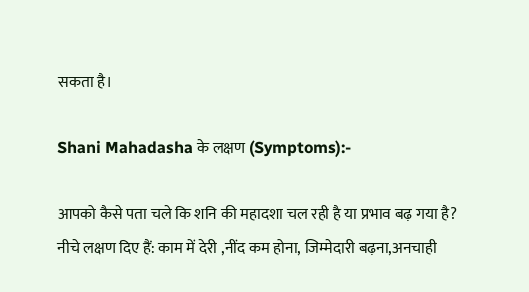सकता है।

Shani Mahadasha के लक्षण (Symptoms):-

आपको कैसे पता चले कि शनि की महादशा चल रही है या प्रभाव बढ़ गया है? नीचे लक्षण दिए हैं: काम में देरी ,नींद कम होना, जिम्मेदारी बढ़ना,अनचाही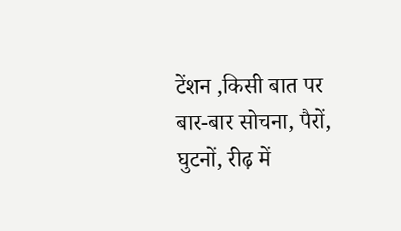टेंशन ,किसी बात पर बार-बार सोचना, पैरों, घुटनों, रीढ़ में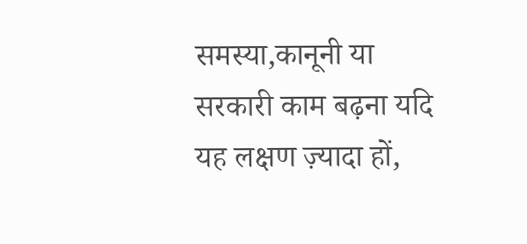समस्या,कानूनी या सरकारी काम बढ़ना यदि यह लक्षण ज़्यादा हों,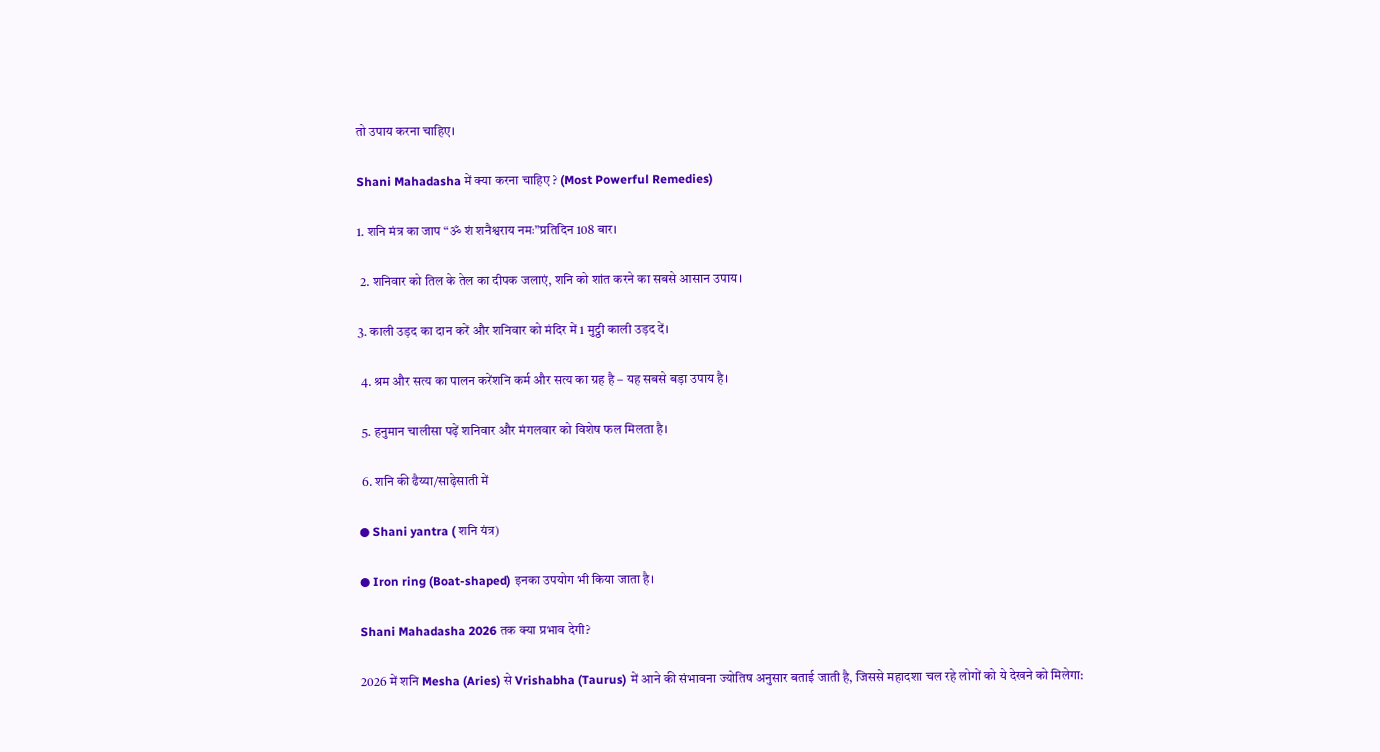तो उपाय करना चाहिए।

Shani Mahadasha में क्या करना चाहिए ? (Most Powerful Remedies)

1. शनि मंत्र का जाप “ॐ शं शनैश्वराय नमः”प्रतिदिन 108 बार।

 2. शनिवार को तिल के तेल का दीपक जलाएं, शनि को शांत करने का सबसे आसान उपाय।

3. काली उड़द का दान करें और शनिवार को मंदिर में 1 मुट्ठी काली उड़द दें।

 4. श्रम और सत्य का पालन करेंशनि कर्म और सत्य का ग्रह है – यह सबसे बड़ा उपाय है।

 5. हनुमान चालीसा पढ़ें शनिवार और मंगलवार को विशेष फल मिलता है।

 6. शनि की ढैय्या/साढ़ेसाती में

● Shani yantra ( शनि यंत्र)

● Iron ring (Boat-shaped) इनका उपयोग भी किया जाता है।

Shani Mahadasha 2026 तक क्या प्रभाव देगी?

2026 में शनि Mesha (Aries) से Vrishabha (Taurus) में आने की संभावना ज्योतिष अनुसार बताई जाती है, जिससे महादशा चल रहे लोगों को ये देखने को मिलेगा: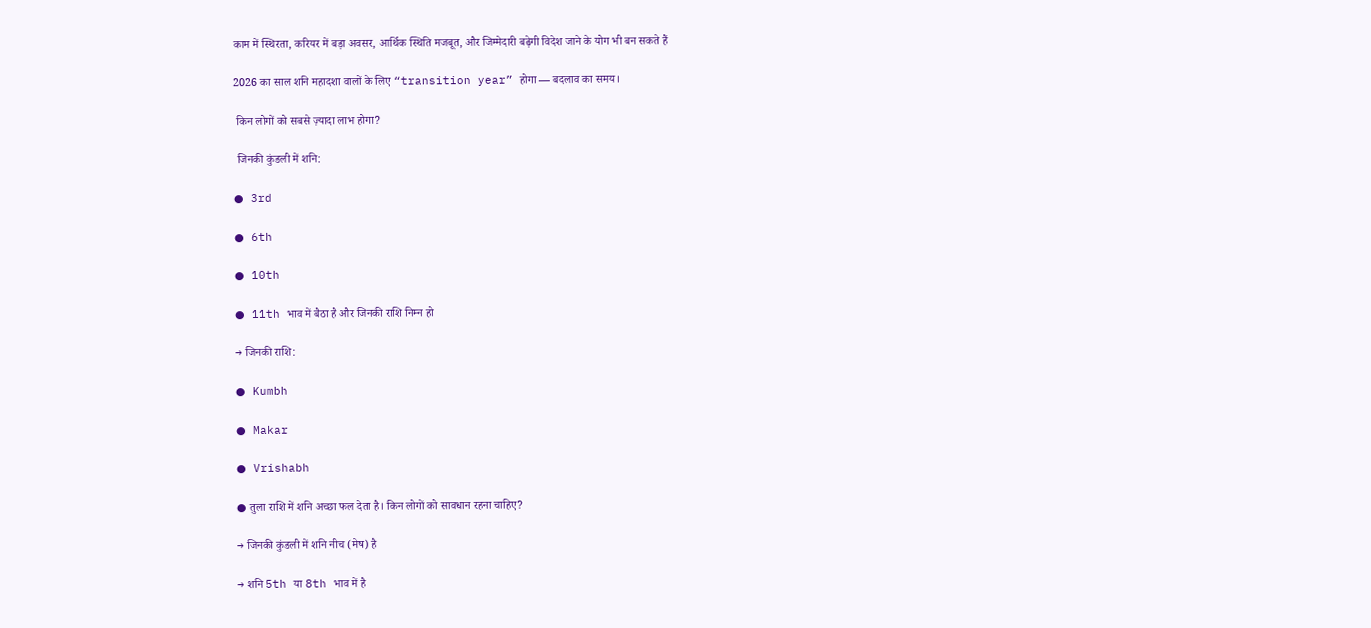काम में स्थिरता, करियर में बड़ा अवसर, आर्थिक स्थिति मजबूत, और जिम्मेदारी बढ़ेगी विदेश जाने के योग भी बन सकते हैं

2026 का साल शनि महादशा वालों के लिए “transition year” होगा — बदलाव का समय।

 किन लोगों को सबसे ज़्यादा लाभ होगा?

 जिनकी कुंडली में शनि:

● 3rd

● 6th

● 10th

● 11th भाव में बैठा है और जिनकी राशि निम्न हो

→ जिनकी राशि:

● Kumbh

● Makar

● Vrishabh

● तुला राशि में शनि अच्छा फल देता है। किन लोगों को सावधान रहना चाहिए?

→ जिनकी कुंडली में शनि नीच (मेष) है

→ शनि 5th या 8th भाव में है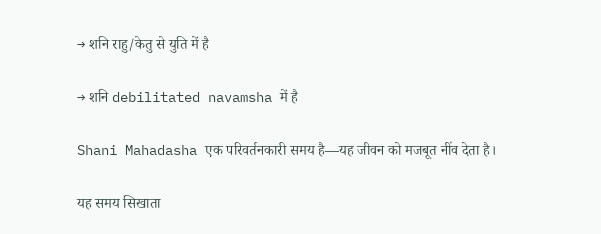→ शनि राहु/केतु से युति में है

→ शनि debilitated navamsha में है

Shani Mahadasha एक परिवर्तनकारी समय है—यह जीवन को मजबूत नींव देता है।

यह समय सिखाता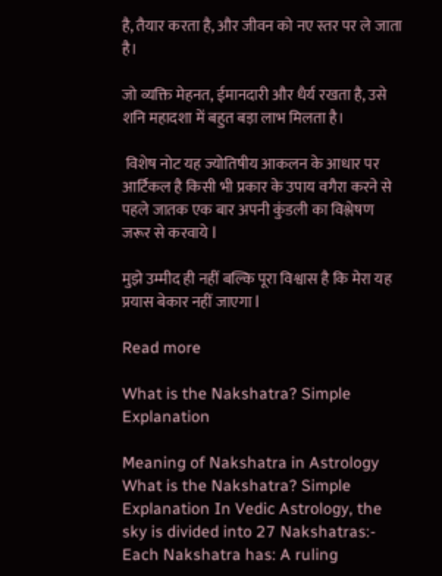है, तैयार करता है, और जीवन को नए स्तर पर ले जाता है।

जो व्यक्ति मेहनत, ईमानदारी और धैर्य रखता है, उसे शनि महादशा में बहुत बड़ा लाभ मिलता है।

 विशेष नोट यह ज्योतिषीय आकलन के आधार पर आर्टिकल है किसी भी प्रकार के उपाय वगैरा करने से पहले जातक एक बार अपनी कुंडली का विश्लेषण जरूर से करवाये l

मुझे उम्मीद ही नहीं बल्कि पूरा विश्वास है कि मेरा यह प्रयास बेकार नहीं जाएगा l

Read more

What is the Nakshatra? Simple Explanation

Meaning of Nakshatra in Astrology What is the Nakshatra? Simple Explanation In Vedic Astrology, the sky is divided into 27 Nakshatras:-  Each Nakshatra has: A ruling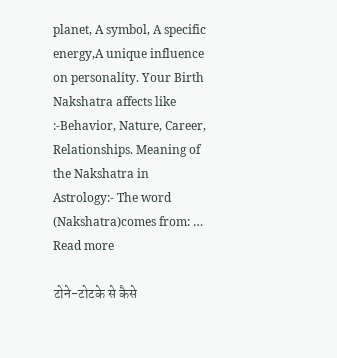planet, A symbol, A specific energy,A unique influence on personality. Your Birth Nakshatra affects like :-Behavior, Nature, Career, Relationships. Meaning of the Nakshatra in Astrology:- The word (Nakshatra)comes from: … Read more

टोने-टोटके से कैसे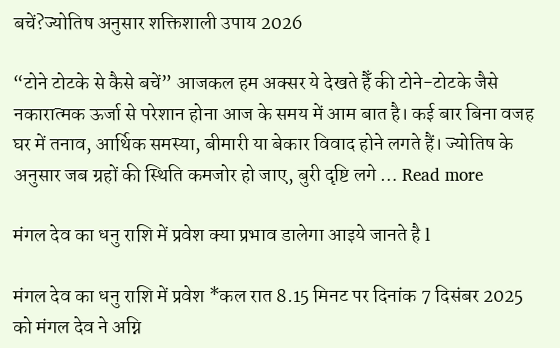बचें?ज्योतिष अनुसार शक्तिशाली उपाय 2026

“टोने टोटके से कैसे बचें” आजकल हम अक्सर ये देखते हैँ की टोने-टोटके जैसे नकारात्मक ऊर्जा से परेशान होना आज के समय में आम बात है। कई बार बिना वजह घर में तनाव, आर्थिक समस्या, बीमारी या बेकार विवाद होने लगते हैं। ज्योतिष के अनुसार जब ग्रहों की स्थिति कमजोर हो जाए, बुरी दृष्टि लगे … Read more

मंगल देव का धनु राशि में प्रवेश क्या प्रभाव डालेगा आइये जानते है l

मंगल देव का धनु राशि में प्रवेश *कल रात 8.15 मिनट पर दिनांक 7 दिसंबर 2025 को मंगल देव ने अग्नि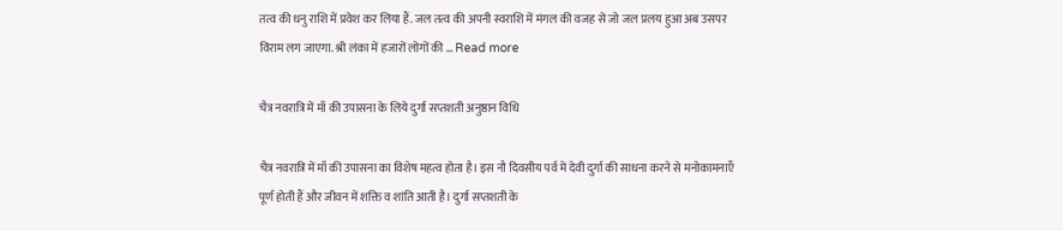तत्व की धनु राशि में प्रवेश कर लिया हैं. जल तत्व की अपनी स्वराशि में मंगल की वजह से जो जल प्रलय हुआ अब उसपर विराम लग जाएगा. श्री लंका में हजारों लोगों की … Read more

चैत्र नवरात्रि में माँ की उपासना के लिये दुर्गा सप्तशती अनुष्ठान विधि

चैत्र नवरात्रि में माँ की उपासना का विशेष महत्व होता है। इस नौ दिवसीय पर्व में देवी दुर्गा की साधना करने से मनोकामनाएँ पूर्ण होती हैं और जीवन में शक्ति व शांति आती है। दुर्गा सप्तशती के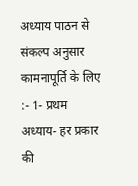अध्याय पाठन से संकल्प अनुसार कामनापूर्ति के लिए :- 1- प्रथम अध्याय- हर प्रकार की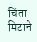चिंता मिटाने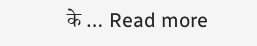के … Read more